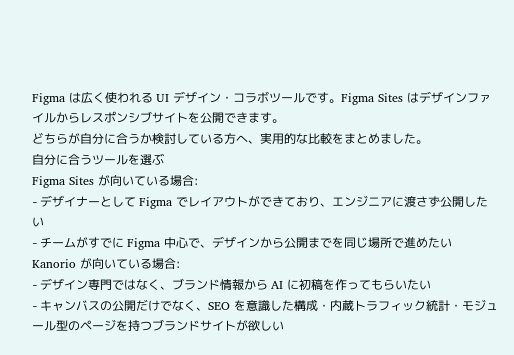Figma は広く使われる UI デザイン・コラボツールです。Figma Sites はデザインファイルからレスポンシブサイトを公開できます。
どちらが自分に合うか検討している方へ、実用的な比較をまとめました。
自分に合うツールを選ぶ
Figma Sites が向いている場合:
- デザイナーとして Figma でレイアウトができており、エンジニアに渡さず公開したい
- チームがすでに Figma 中心で、デザインから公開までを同じ場所で進めたい
Kanorio が向いている場合:
- デザイン専門ではなく、ブランド情報から AI に初稿を作ってもらいたい
- キャンバスの公開だけでなく、SEO を意識した構成・内蔵トラフィック統計・モジュール型のページを持つブランドサイトが欲しい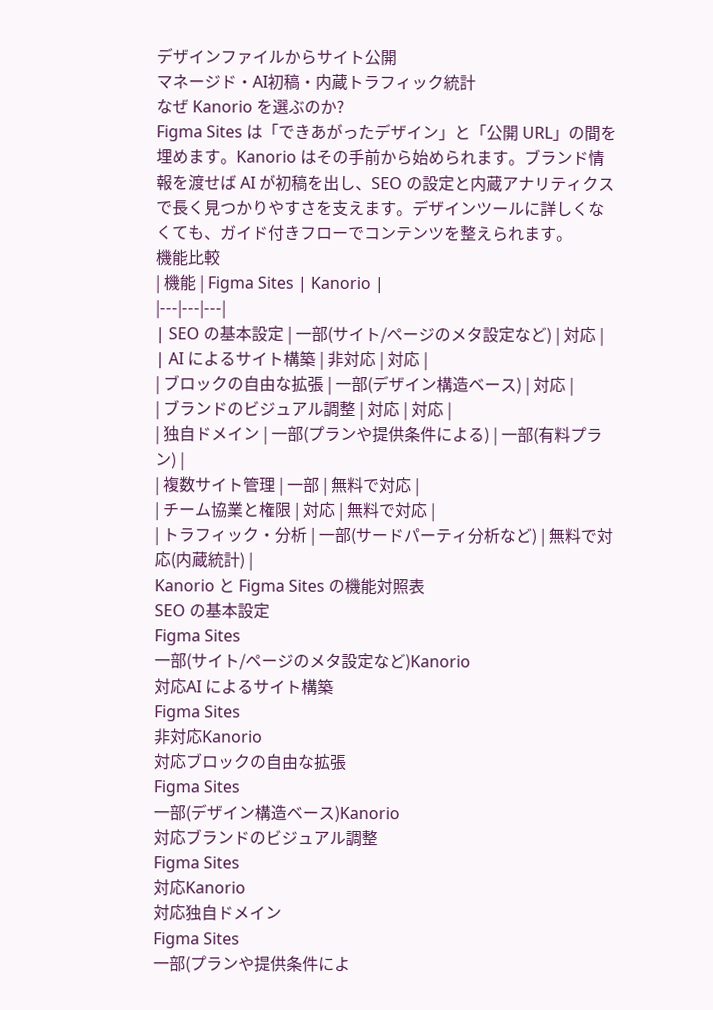デザインファイルからサイト公開
マネージド・AI初稿・内蔵トラフィック統計
なぜ Kanorio を選ぶのか?
Figma Sites は「できあがったデザイン」と「公開 URL」の間を埋めます。Kanorio はその手前から始められます。ブランド情報を渡せば AI が初稿を出し、SEO の設定と内蔵アナリティクスで長く見つかりやすさを支えます。デザインツールに詳しくなくても、ガイド付きフローでコンテンツを整えられます。
機能比較
| 機能 | Figma Sites | Kanorio |
|---|---|---|
| SEO の基本設定 | 一部(サイト/ページのメタ設定など) | 対応 |
| AI によるサイト構築 | 非対応 | 対応 |
| ブロックの自由な拡張 | 一部(デザイン構造ベース) | 対応 |
| ブランドのビジュアル調整 | 対応 | 対応 |
| 独自ドメイン | 一部(プランや提供条件による) | 一部(有料プラン) |
| 複数サイト管理 | 一部 | 無料で対応 |
| チーム協業と権限 | 対応 | 無料で対応 |
| トラフィック・分析 | 一部(サードパーティ分析など) | 無料で対応(内蔵統計) |
Kanorio と Figma Sites の機能対照表
SEO の基本設定
Figma Sites
一部(サイト/ページのメタ設定など)Kanorio
対応AI によるサイト構築
Figma Sites
非対応Kanorio
対応ブロックの自由な拡張
Figma Sites
一部(デザイン構造ベース)Kanorio
対応ブランドのビジュアル調整
Figma Sites
対応Kanorio
対応独自ドメイン
Figma Sites
一部(プランや提供条件によ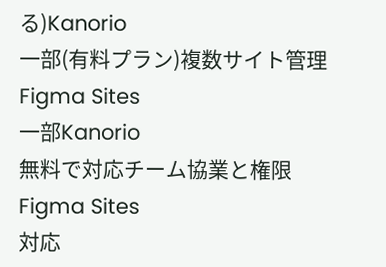る)Kanorio
一部(有料プラン)複数サイト管理
Figma Sites
一部Kanorio
無料で対応チーム協業と権限
Figma Sites
対応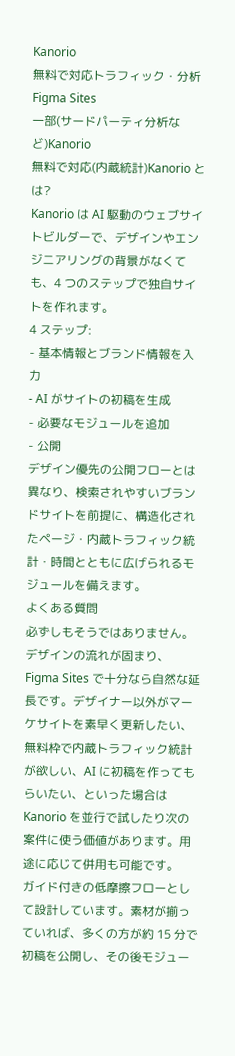Kanorio
無料で対応トラフィック・分析
Figma Sites
一部(サードパーティ分析など)Kanorio
無料で対応(内蔵統計)Kanorio とは?
Kanorio は AI 駆動のウェブサイトビルダーで、デザインやエンジニアリングの背景がなくても、4 つのステップで独自サイトを作れます。
4 ステップ:
- 基本情報とブランド情報を入力
- AI がサイトの初稿を生成
- 必要なモジュールを追加
- 公開
デザイン優先の公開フローとは異なり、検索されやすいブランドサイトを前提に、構造化されたページ・内蔵トラフィック統計・時間とともに広げられるモジュールを備えます。
よくある質問
必ずしもそうではありません。デザインの流れが固まり、Figma Sites で十分なら自然な延長です。デザイナー以外がマーケサイトを素早く更新したい、無料枠で内蔵トラフィック統計が欲しい、AI に初稿を作ってもらいたい、といった場合は Kanorio を並行で試したり次の案件に使う価値があります。用途に応じて併用も可能です。
ガイド付きの低摩擦フローとして設計しています。素材が揃っていれば、多くの方が約 15 分で初稿を公開し、その後モジュー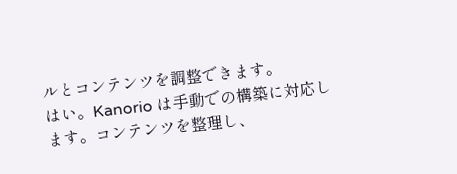ルとコンテンツを調整できます。
はい。Kanorio は手動での構築に対応します。コンテンツを整理し、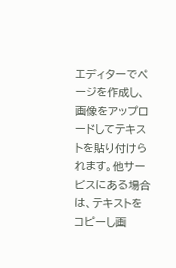エディターでページを作成し、画像をアップロードしてテキストを貼り付けられます。他サービスにある場合は、テキストをコピーし画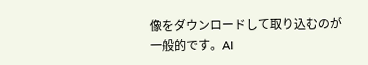像をダウンロードして取り込むのが一般的です。AI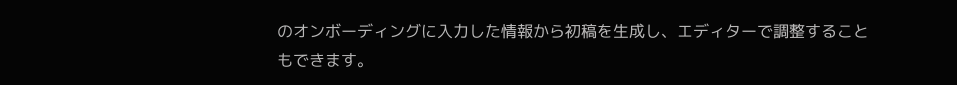のオンボーディングに入力した情報から初稿を生成し、エディターで調整することもできます。